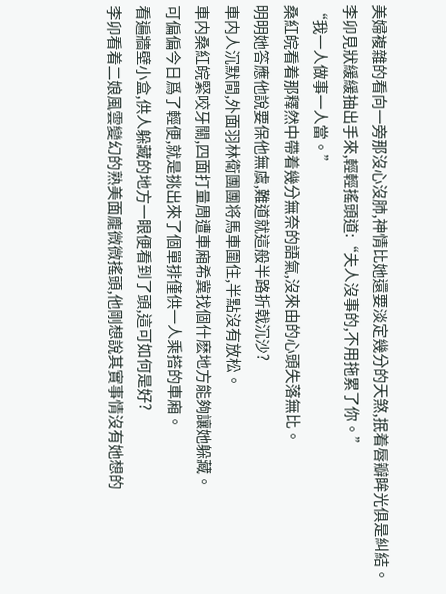美婦複雜的看向一旁那沒心沒肺,神情比她還要淡定幾分的天煞,抿着唇瓣眸光俱是糾結。
李卯見狀緩緩抽出手來,輕輕搖頭道:“夫人沒事的,不用拖累了你。”
“我一人做事一人當。”
桑紅皖看着那釋然中帶着幾分無奈的語氣,沒來由的心頭失落無比。
明明她答應他說要保他無虞,難道就這般半路折戟沉沙?
車内人沉默間,外面羽林衛團團将馬車圍住,半點沒有放松。
車内桑紅皖緊咬牙關,四面打量周遭車廂希冀找個什麽地方能夠讓她躲藏。
可偏偏今日爲了輕便,就是挑出來了個單排僅供一人乘搭的車廂。
看遍牆壁小盒,供人躲藏的地方一眼便看到了頭,這可如何是好?
李卯看着二娘風雲變幻的熟美面龐微微搖頭,他剛想說其實事情沒有她想的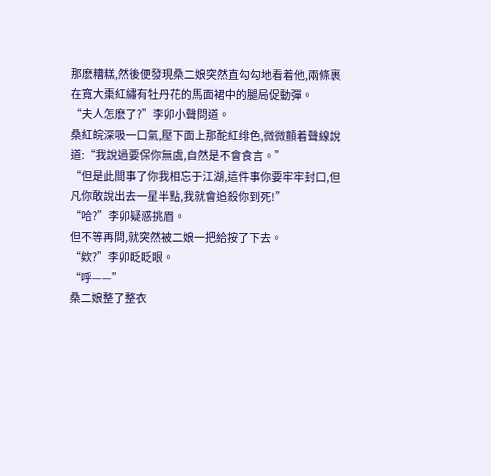那麽糟糕,然後便發現桑二娘突然直勾勾地看着他,兩條裹在寬大棗紅繡有牡丹花的馬面裙中的腿局促動彈。
“夫人怎麽了?”李卯小聲問道。
桑紅皖深吸一口氣,壓下面上那酡紅绯色,微微顫着聲線說道:“我說過要保你無虞,自然是不會食言。”
“但是此間事了你我相忘于江湖,這件事你要牢牢封口,但凡你敢說出去一星半點,我就會追殺你到死!”
“哈?”李卯疑惑挑眉。
但不等再問,就突然被二娘一把給按了下去。
“欸?”李卯眨眨眼。
“呼——”
桑二娘整了整衣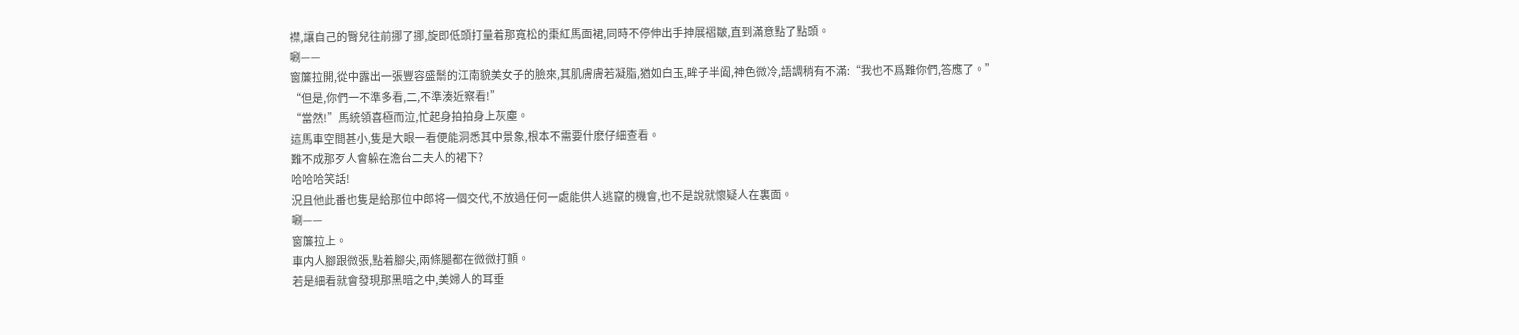襟,讓自己的臀兒往前挪了挪,旋即低頭打量着那寬松的棗紅馬面裙,同時不停伸出手抻展褶皺,直到滿意點了點頭。
唰——
窗簾拉開,從中露出一張豐容盛鬋的江南貌美女子的臉來,其肌膚膚若凝脂,猶如白玉,眸子半阖,神色微冷,語調稍有不滿:“我也不爲難你們,答應了。”
“但是,你們一不準多看,二,不準湊近察看!”
“當然!”馬統領喜極而泣,忙起身拍拍身上灰塵。
這馬車空間甚小,隻是大眼一看便能洞悉其中景象,根本不需要什麽仔細查看。
難不成那歹人會躲在澹台二夫人的裙下?
哈哈哈笑話!
況且他此番也隻是給那位中郎将一個交代,不放過任何一處能供人逃竄的機會,也不是說就懷疑人在裏面。
唰——
窗簾拉上。
車内人腳跟微張,點着腳尖,兩條腿都在微微打顫。
若是細看就會發現那黑暗之中,美婦人的耳垂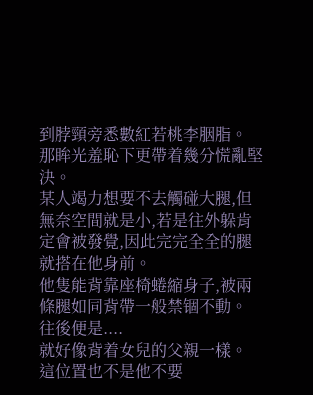到脖頸旁悉數紅若桃李胭脂。
那眸光羞恥下更帶着幾分慌亂堅決。
某人竭力想要不去觸碰大腿,但無奈空間就是小,若是往外躲肯定會被發覺,因此完完全全的腿就搭在他身前。
他隻能背靠座椅蜷縮身子,被兩條腿如同背帶一般禁锢不動。
往後便是....
就好像背着女兒的父親一樣。
這位置也不是他不要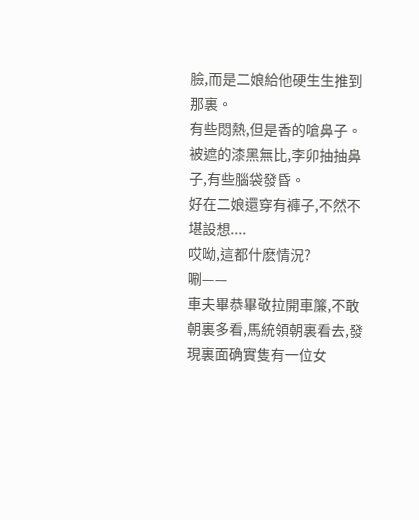臉,而是二娘給他硬生生推到那裏。
有些悶熱,但是香的嗆鼻子。
被遮的漆黑無比,李卯抽抽鼻子,有些腦袋發昏。
好在二娘還穿有褲子,不然不堪設想....
哎呦,這都什麽情況?
唰——
車夫畢恭畢敬拉開車簾,不敢朝裏多看,馬統領朝裏看去,發現裏面确實隻有一位女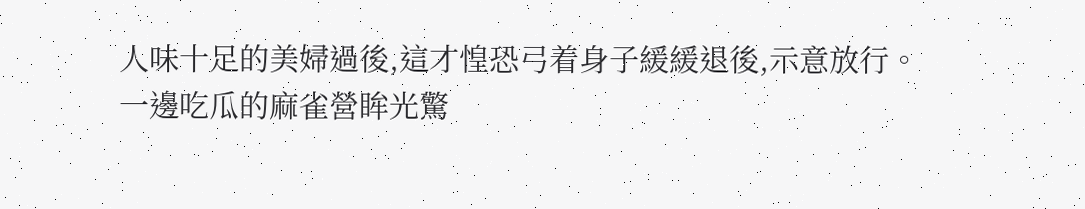人味十足的美婦過後,這才惶恐弓着身子緩緩退後,示意放行。
一邊吃瓜的麻雀營眸光驚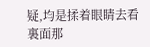疑,均是揉着眼睛去看裏面那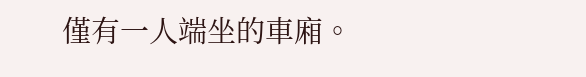僅有一人端坐的車廂。